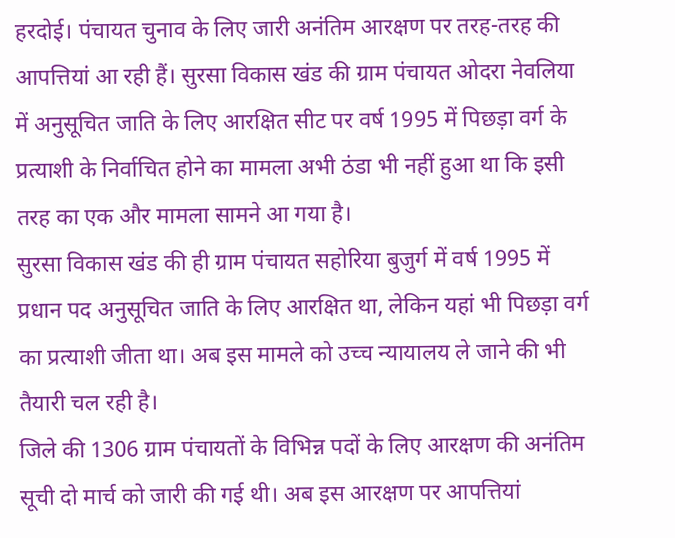हरदोई। पंचायत चुनाव के लिए जारी अनंतिम आरक्षण पर तरह-तरह की आपत्तियां आ रही हैं। सुरसा विकास खंड की ग्राम पंचायत ओदरा नेवलिया में अनुसूचित जाति के लिए आरक्षित सीट पर वर्ष 1995 में पिछड़ा वर्ग के प्रत्याशी के निर्वाचित होने का मामला अभी ठंडा भी नहीं हुआ था कि इसी तरह का एक और मामला सामने आ गया है।
सुरसा विकास खंड की ही ग्राम पंचायत सहोरिया बुजुर्ग में वर्ष 1995 में प्रधान पद अनुसूचित जाति के लिए आरक्षित था, लेकिन यहां भी पिछड़ा वर्ग का प्रत्याशी जीता था। अब इस मामले को उच्च न्यायालय ले जाने की भी तैयारी चल रही है।
जिले की 1306 ग्राम पंचायतों के विभिन्न पदों के लिए आरक्षण की अनंतिम सूची दो मार्च को जारी की गई थी। अब इस आरक्षण पर आपत्तियां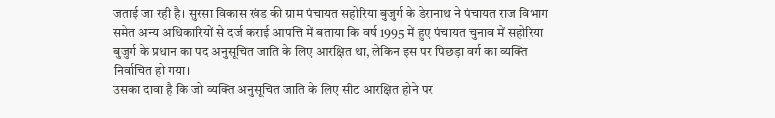जताई जा रही है। सुरसा विकास खंड की ग्राम पंचायत सहोरिया बुजुर्ग के डेरानाथ ने पंचायत राज विभाग समेत अन्य अधिकारियों से दर्ज कराई आपत्ति में बताया कि वर्ष 1995 में हुए पंचायत चुनाव में सहोरिया बुजुर्ग के प्रधान का पद अनुसूचित जाति के लिए आरक्षित था, लेकिन इस पर पिछड़ा वर्ग का व्यक्ति निर्वाचित हो गया।
उसका दावा है कि जो व्यक्ति अनुसूचित जाति के लिए सीट आरक्षित होने पर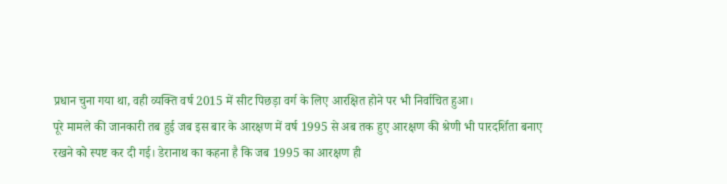प्रधान चुना गया था, वही व्यक्ति वर्ष 2015 में सीट पिछड़ा वर्ग के लिए आरक्षित होने पर भी निर्वाचित हुआ।
पूरे मामले की जानकारी तब हुई जब इस बार के आरक्षण में वर्ष 1995 से अब तक हुए आरक्षण की श्रेणी भी पारदर्शिता बनाए रखने को स्पष्ट कर दी गई। डेरानाथ का कहना है कि जब 1995 का आरक्षण ही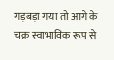गड़बड़ा गया तो आगे के चक्र स्वाभाविक रूप से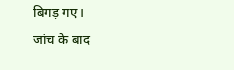बिगड़ गए।
जांच के बाद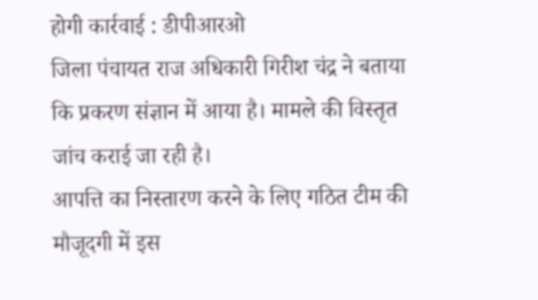होगी कार्रवाई : डीपीआरओ
जिला पंचायत राज अधिकारी गिरीश चंद्र ने बताया कि प्रकरण संज्ञान में आया है। मामले की विस्तृत जांच कराई जा रही है।
आपत्ति का निस्तारण करने के लिए गठित टीम की मौजूदगी में इस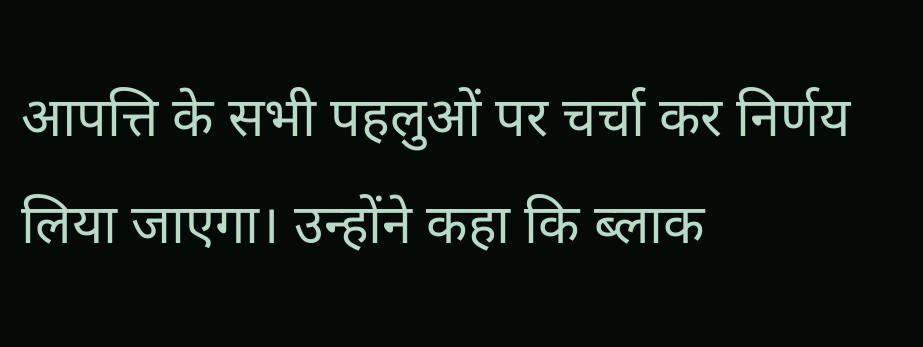आपत्ति के सभी पहलुओं पर चर्चा कर निर्णय लिया जाएगा। उन्होंने कहा कि ब्लाक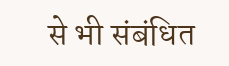से भी संबंधित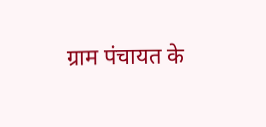ग्राम पंचायत के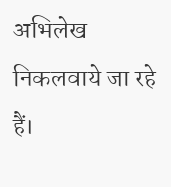अभिलेख निकलवाये जा रहे हैं।